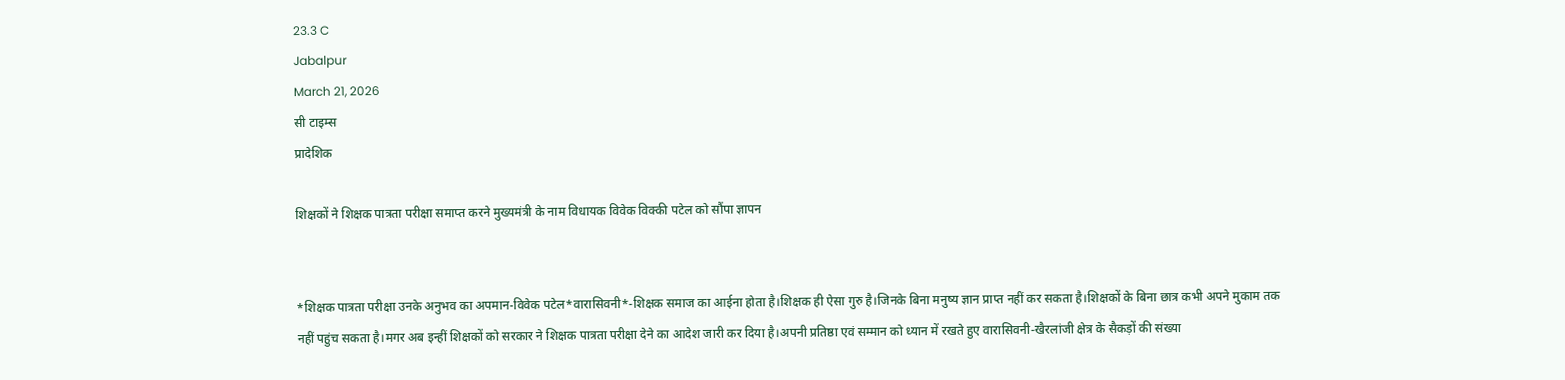23.3 C
Jabalpur
March 21, 2026
सी टाइम्स
प्रादेशिक

शिक्षकों ने शिक्षक पात्रता परीक्षा समाप्त करने मुख्यमंत्री के नाम विधायक विवेक विक्की पटेल को सौंपा ज्ञापन


*शिक्षक पात्रता परीक्षा उनके अनुभव का अपमान-विवेक पटेल*वारासिवनी*-शिक्षक समाज का आईना होता है।शिक्षक ही ऐसा गुरु है।जिनके बिना मनुष्य ज्ञान प्राप्त नहीं कर सकता है।शिक्षकों के बिना छात्र कभी अपने मुकाम तक नहीं पहुंच सकता है।मगर अब इन्हीं शिक्षकों को सरकार ने शिक्षक पात्रता परीक्षा देने का आदेश जारी कर दिया है।अपनी प्रतिष्ठा एवं सम्मान को ध्यान में रखते हुए वारासिवनी-खैरलांजी क्षेत्र के सैकड़ों की संख्या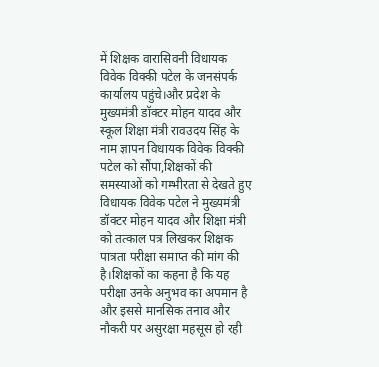में शिक्षक वारासिवनी विधायक विवेक विक्की पटेल के जनसंपर्क कार्यालय पहुंचे।और प्रदेश के मुख्यमंत्री डॉक्टर मोहन यादव और स्कूल शिक्षा मंत्री रावउदय सिंह के नाम ज्ञापन विधायक विवेक विक्की पटेल को सौंपा,शिक्षकों की समस्याओं को गम्भीरता से देखते हुए विधायक विवेक पटेल ने मुख्यमंत्री डॉक्टर मोहन यादव और शिक्षा मंत्री को तत्काल पत्र लिखकर शिक्षक पात्रता परीक्षा समाप्त की मांग की है।शिक्षकों का कहना है कि यह परीक्षा उनके अनुभव का अपमान है और इससे मानसिक तनाव और नौकरी पर असुरक्षा महसूस हो रही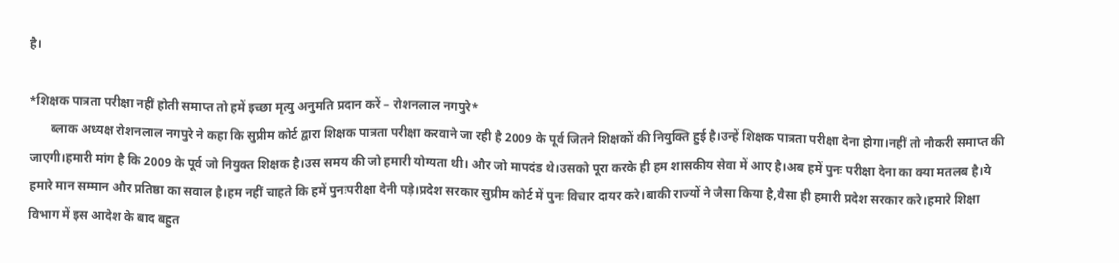है।

*शिक्षक पात्रता परीक्षा नहीं होती समाप्त तो हमें इच्छा मृत्यु अनुमति प्रदान करें – रोशनलाल नगपुरे*
       ब्लाक अध्यक्ष रोशनलाल नगपुरे ने कहा कि सुप्रीम कोर्ट द्वारा शिक्षक पात्रता परीक्षा करवाने जा रही है 2009 के पूर्व जितने शिक्षकों की नियुक्ति हुई है।उन्हें शिक्षक पात्रता परीक्षा देना होगा।नहीं तो नौकरी समाप्त की जाएगी।हमारी मांग है कि 2009 के पूर्व जो नियुक्त शिक्षक है।उस समय की जो हमारी योग्यता थी। और जो मापदंड थे।उसको पूरा करके ही हम शासकीय सेवा में आए है।अब हमें पुनः परीक्षा देना का क्या मतलब है।ये हमारे मान सम्मान और प्रतिष्ठा का सवाल है।हम नहीं चाहते कि हमें पुनःपरीक्षा देनी पड़े।प्रदेश सरकार सुप्रीम कोर्ट में पुनः विचार दायर करे।बाकी राज्यों ने जैसा किया है,वैसा ही हमारी प्रदेश सरकार करे।हमारे शिक्षा विभाग में इस आदेश के बाद बहुत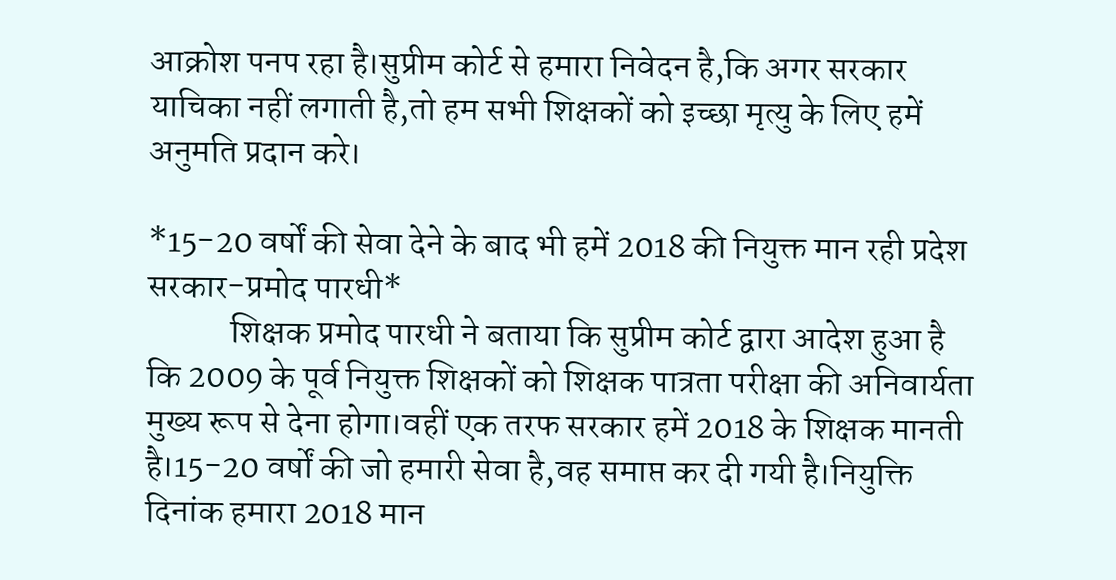आक्रोश पनप रहा है।सुप्रीम कोर्ट से हमारा निवेदन है,कि अगर सरकार याचिका नहीं लगाती है,तो हम सभी शिक्षकों को इच्छा मृत्यु के लिए हमें अनुमति प्रदान करे।

*15-20 वर्षों की सेवा देने के बाद भी हमें 2018 की नियुक्त मान रही प्रदेश सरकार-प्रमोद पारधी*
            शिक्षक प्रमोद पारधी ने बताया कि सुप्रीम कोर्ट द्वारा आदेश हुआ है कि 2009 के पूर्व नियुक्त शिक्षकों को शिक्षक पात्रता परीक्षा की अनिवार्यता मुख्य रूप से देना होगा।वहीं एक तरफ सरकार हमें 2018 के शिक्षक मानती है।15-20 वर्षों की जो हमारी सेवा है,वह समाप्त कर दी गयी है।नियुक्ति दिनांक हमारा 2018 मान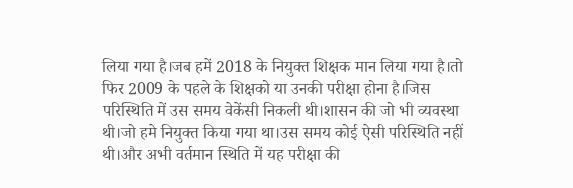लिया गया है।जब हमें 2018 के नियुक्त शिक्षक मान लिया गया है।तो फिर 2009 के पहले के शिक्षको या उनकी परीक्षा होना है।जिस परिस्थिति में उस समय वेकेंसी निकली थी।शासन की जो भी व्यवस्था थी।जो हमे नियुक्त किया गया था।उस समय कोई ऐसी परिस्थिति नहीं थी।और अभी वर्तमान स्थिति में यह परीक्षा की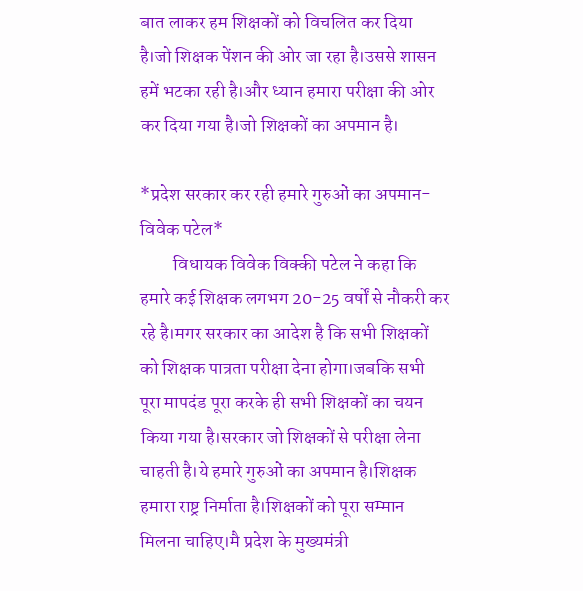बात लाकर हम शिक्षकों को विचलित कर दिया है।जो शिक्षक पेंशन की ओर जा रहा है।उससे शासन हमें भटका रही है।और ध्यान हमारा परीक्षा की ओर कर दिया गया है।जो शिक्षकों का अपमान है।

*प्रदेश सरकार कर रही हमारे गुरुओं का अपमान-विवेक पटेल*
         विधायक विवेक विक्की पटेल ने कहा कि हमारे कई शिक्षक लगभग 20-25 वर्षों से नौकरी कर रहे है।मगर सरकार का आदेश है कि सभी शिक्षकों को शिक्षक पात्रता परीक्षा देना होगा।जबकि सभी पूरा मापदंड पूरा करके ही सभी शिक्षकों का चयन किया गया है।सरकार जो शिक्षकों से परीक्षा लेना चाहती है।ये हमारे गुरुओं का अपमान है।शिक्षक हमारा राष्ट्र निर्माता है।शिक्षकों को पूरा सम्मान मिलना चाहिए।मै प्रदेश के मुख्यमंत्री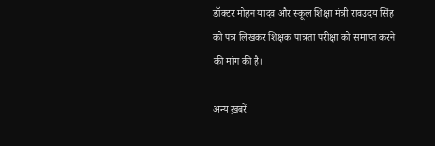डॉक्टर मोहन यादव और स्कूल शिक्षा मंत्री रावउदय सिंह को पत्र लिखकर शिक्षक पात्रता परीक्षा को समाप्त करने की मांग की है।

अन्य ख़बरें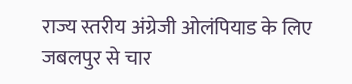राज्य स्तरीय अंग्रेजी ओलंपियाड के लिए जबलपुर से चार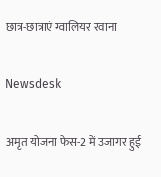छात्र-छात्राएं ग्वालियर रवाना

Newsdesk

अमृत योजना फेस-2 में उजागर हुई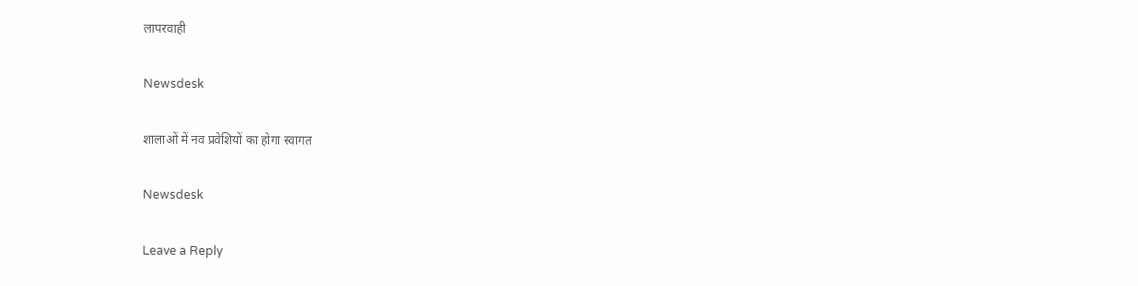लापरवाही

Newsdesk

शालाओं में नव प्रवेशियों का होगा स्वागत

Newsdesk

Leave a Reply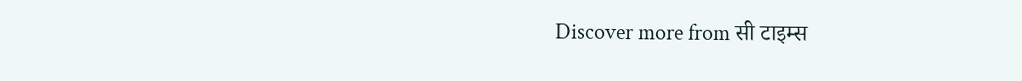Discover more from सी टाइम्स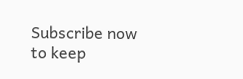Subscribe now to keep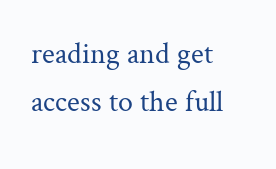reading and get access to the full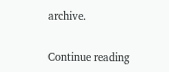archive.

Continue reading